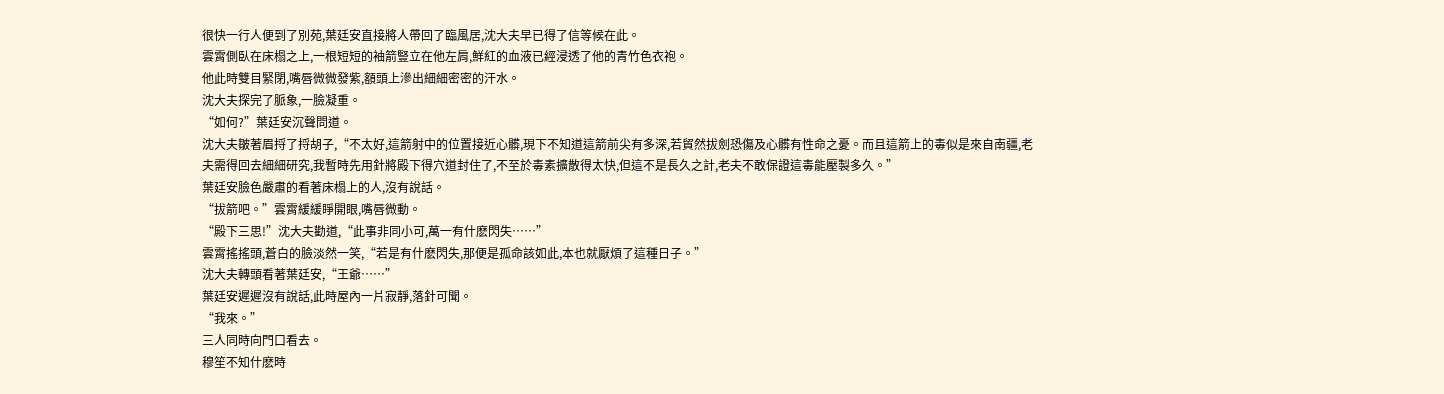很快一行人便到了別苑,葉廷安直接將人帶回了臨風居,沈大夫早已得了信等候在此。
雲霄側臥在床榻之上,一根短短的袖箭豎立在他左肩,鮮紅的血液已經浸透了他的青竹色衣袍。
他此時雙目緊閉,嘴唇微微發紫,額頭上滲出細細密密的汗水。
沈大夫探完了脈象,一臉凝重。
“如何?”葉廷安沉聲問道。
沈大夫皺著眉捋了捋胡子,“不太好,這箭射中的位置接近心髒,現下不知道這箭前尖有多深,若貿然拔劍恐傷及心髒有性命之憂。而且這箭上的毒似是來自南疆,老夫需得回去細細研究,我暫時先用針將殿下得穴道封住了,不至於毒素擴散得太快,但這不是長久之計,老夫不敢保證這毒能壓製多久。”
葉廷安臉色嚴肅的看著床榻上的人,沒有說話。
“拔箭吧。”雲霄緩緩睜開眼,嘴唇微動。
“殿下三思!”沈大夫勸道,“此事非同小可,萬一有什麽閃失……”
雲霄搖搖頭,蒼白的臉淡然一笑,“若是有什麽閃失,那便是孤命該如此,本也就厭煩了這種日子。”
沈大夫轉頭看著葉廷安,“王爺……”
葉廷安遲遲沒有說話,此時屋內一片寂靜,落針可聞。
“我來。”
三人同時向門口看去。
穆笙不知什麽時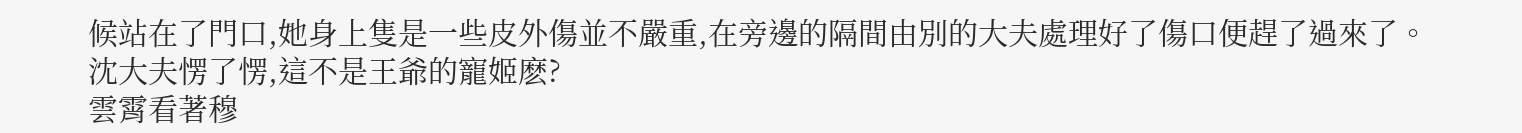候站在了門口,她身上隻是一些皮外傷並不嚴重,在旁邊的隔間由別的大夫處理好了傷口便趕了過來了。
沈大夫愣了愣,這不是王爺的寵姬麽?
雲霄看著穆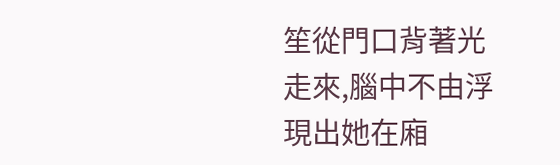笙從門口背著光走來,腦中不由浮現出她在廂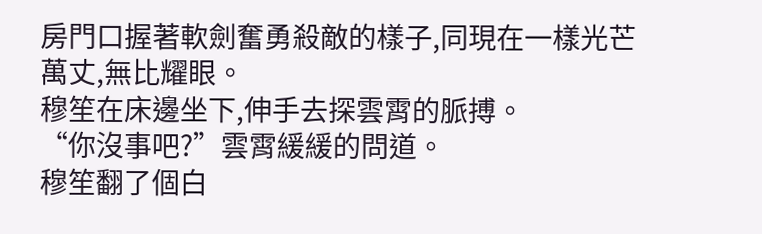房門口握著軟劍奮勇殺敵的樣子,同現在一樣光芒萬丈,無比耀眼。
穆笙在床邊坐下,伸手去探雲霄的脈搏。
“你沒事吧?”雲霄緩緩的問道。
穆笙翻了個白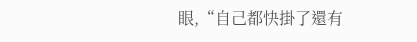眼,“自己都快掛了還有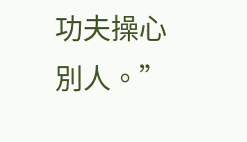功夫操心別人。”